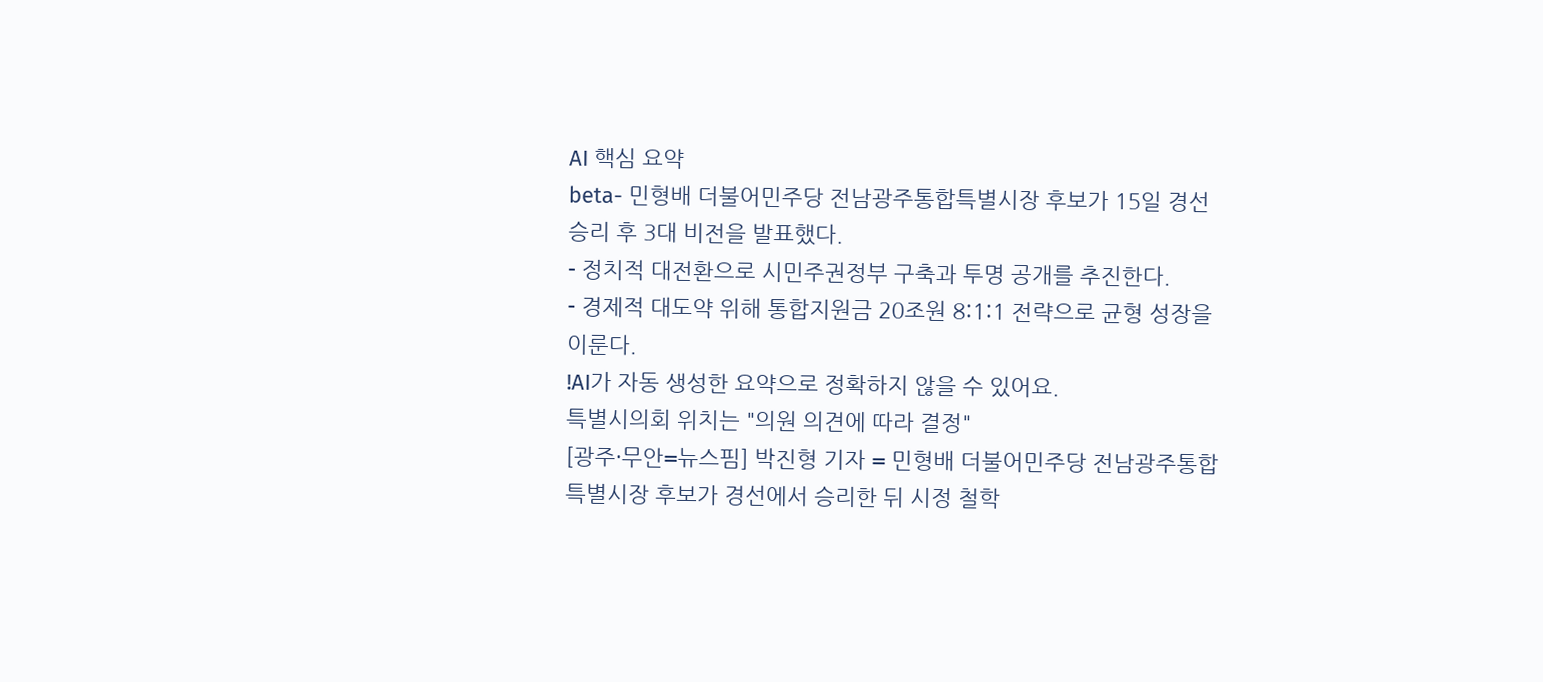AI 핵심 요약
beta- 민형배 더불어민주당 전남광주통합특별시장 후보가 15일 경선 승리 후 3대 비전을 발표했다.
- 정치적 대전환으로 시민주권정부 구축과 투명 공개를 추진한다.
- 경제적 대도약 위해 통합지원금 20조원 8:1:1 전략으로 균형 성장을 이룬다.
!AI가 자동 생성한 요약으로 정확하지 않을 수 있어요.
특별시의회 위치는 "의원 의견에 따라 결정"
[광주·무안=뉴스핌] 박진형 기자 = 민형배 더불어민주당 전남광주통합특별시장 후보가 경선에서 승리한 뒤 시정 철학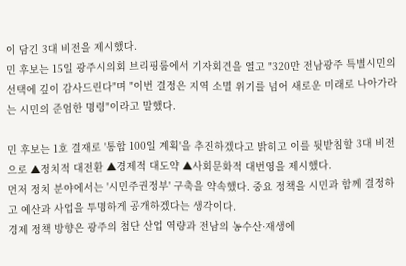이 담긴 3대 비전을 제시했다.
민 후보는 15일 광주시의회 브리핑룸에서 기자회견을 열고 "320만 전남광주 특별시민의 선택에 깊이 감사드린다"며 "이번 결정은 지역 소멸 위기를 넘어 새로운 미래로 나아가라는 시민의 준엄한 명령"이라고 말했다.

민 후보는 1호 결재로 '통합 100일 계획'을 추진하겠다고 밝히고 이를 뒷받침할 3대 비전으로 ▲정치적 대전환 ▲경제적 대도약 ▲사회문화적 대번영을 제시했다.
먼저 정치 분야에서는 '시민주권정부' 구축을 약속했다. 중요 정책을 시민과 함께 결정하고 예산과 사업을 투명하게 공개하겠다는 생각이다.
경제 정책 방향은 광주의 첨단 산업 역량과 전남의 농수산·재생에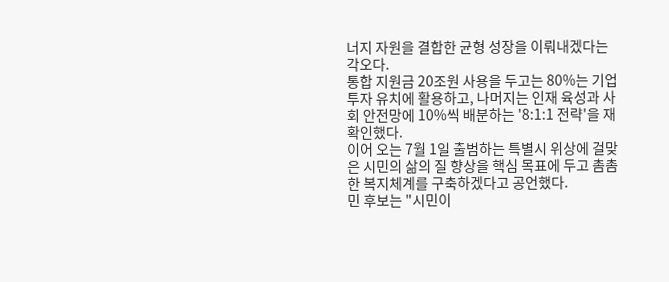너지 자원을 결합한 균형 성장을 이뤄내겠다는 각오다.
통합 지원금 20조원 사용을 두고는 80%는 기업 투자 유치에 활용하고, 나머지는 인재 육성과 사회 안전망에 10%씩 배분하는 '8:1:1 전략'을 재확인했다.
이어 오는 7월 1일 출범하는 특별시 위상에 걸맞은 시민의 삶의 질 향상을 핵심 목표에 두고 촘촘한 복지체계를 구축하겠다고 공언했다.
민 후보는 "시민이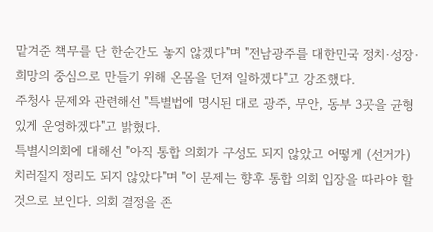맡겨준 책무를 단 한순간도 놓지 않겠다"며 "전남광주를 대한민국 정치·성장·희망의 중심으로 만들기 위해 온몸을 던져 일하겠다"고 강조했다.
주청사 문제와 관련해선 "특별법에 명시된 대로 광주, 무안, 동부 3곳을 균형 있게 운영하겠다"고 밝혔다.
특별시의회에 대해선 "아직 통합 의회가 구성도 되지 않았고 어떻게 (선거가) 치러질지 정리도 되지 않았다"며 "이 문제는 향후 통합 의회 입장을 따라야 할 것으로 보인다. 의회 결정을 존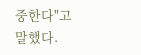중한다"고 말했다.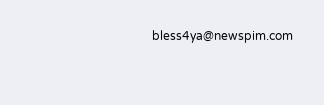bless4ya@newspim.com